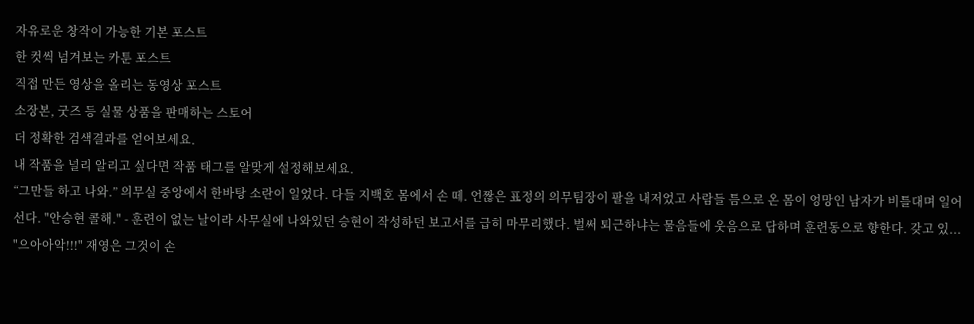자유로운 창작이 가능한 기본 포스트
한 컷씩 넘겨보는 카툰 포스트
직접 만든 영상을 올리는 동영상 포스트
소장본, 굿즈 등 실물 상품을 판매하는 스토어
더 정확한 검색결과를 얻어보세요.
내 작품을 널리 알리고 싶다면 작품 태그를 알맞게 설정해보세요.
“그만들 하고 나와.” 의무실 중앙에서 한바탕 소란이 일었다. 다들 지백호 몸에서 손 떼. 언짢은 표정의 의무팀장이 팔을 내저었고 사람들 틈으로 온 몸이 엉망인 남자가 비틀대며 일어선다. "안승현 콜해." - 훈련이 없는 날이라 사무실에 나와있던 승현이 작성하던 보고서를 급히 마무리했다. 벌써 퇴근하냐는 물음들에 웃음으로 답하며 훈련동으로 향한다. 갖고 있...
"으아아악!!!" 재영은 그것이 손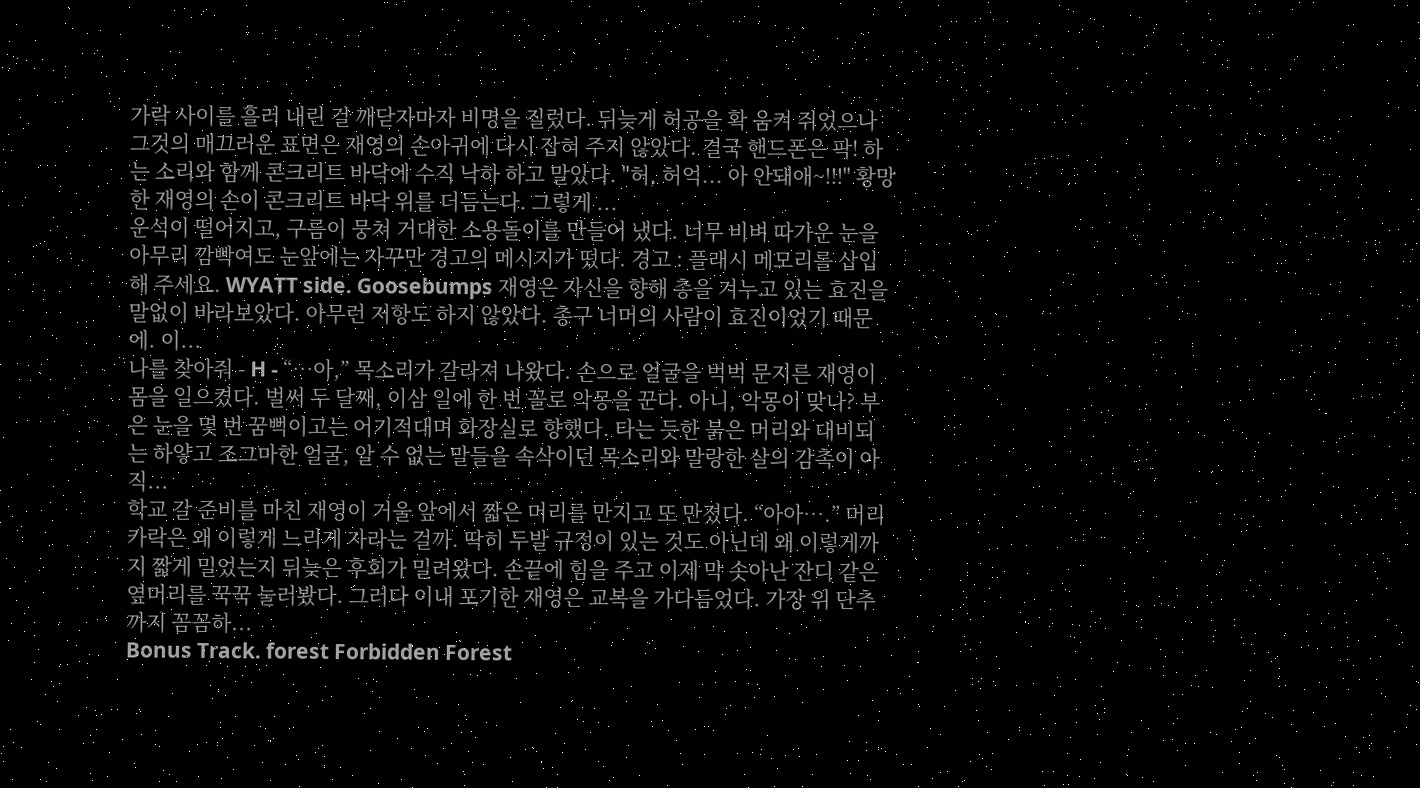가락 사이를 흘러 내린 걸 깨닫자마자 비명을 질렀다. 뒤늦게 허공을 확 움켜 쥐었으나 그것의 매끄러운 표면은 재영의 손아귀에 다시 잡혀 주지 않았다. 결국 핸드폰은 팍! 하는 소리와 함께 콘크리트 바닥에 수직 낙하 하고 말았다. "허, 허억... 아 안돼애~!!!" 황망한 재영의 손이 콘크리트 바닥 위를 더듬는다. 그렇게 ...
운석이 떨어지고, 구름이 뭉쳐 거대한 소용돌이를 만들어 냈다. 너무 비벼 따가운 눈을 아무리 깜빡여도 눈앞에는 자꾸만 경고의 메시지가 떴다. 경고 : 플래시 메모리를 삽입해 주세요. WYATT side. Goosebumps 재영은 자신을 향해 총을 겨누고 있는 효진을 말없이 바라보았다. 아무런 저항도 하지 않았다. 총구 너머의 사람이 효진이었기 때문에. 이...
나를 찾아줘 - H - “…아,” 목소리가 갈라져 나왔다. 손으로 얼굴을 벅벅 문지른 재영이 몸을 일으켰다. 벌써 두 달째, 이삼 일에 한 번 꼴로 악몽을 꾼다. 아니, 악몽이 맞나? 부은 눈을 몇 번 꿈뻑이고는 어기적대며 화장실로 향했다. 타는 듯한 붉은 머리와 대비되는 하얗고 조그마한 얼굴, 알 수 없는 말들을 속삭이던 목소리와 말랑한 살의 감촉이 아직...
학교 갈 준비를 마친 재영이 거울 앞에서 짧은 머리를 만지고 또 만졌다. “아아….” 머리카락은 왜 이렇게 느리게 자라는 걸까. 딱히 두발 규정이 있는 것도 아닌데 왜 이렇게까지 짧게 밀었는지 뒤늦은 후회가 밀려왔다. 손끝에 힘을 주고 이제 막 솟아난 잔디 같은 옆머리를 꾹꾹 눌러봤다. 그러다 이내 포기한 재영은 교복을 가다듬었다. 가장 위 단추까지 꼼꼼하...
Bonus Track. forest Forbidden Forest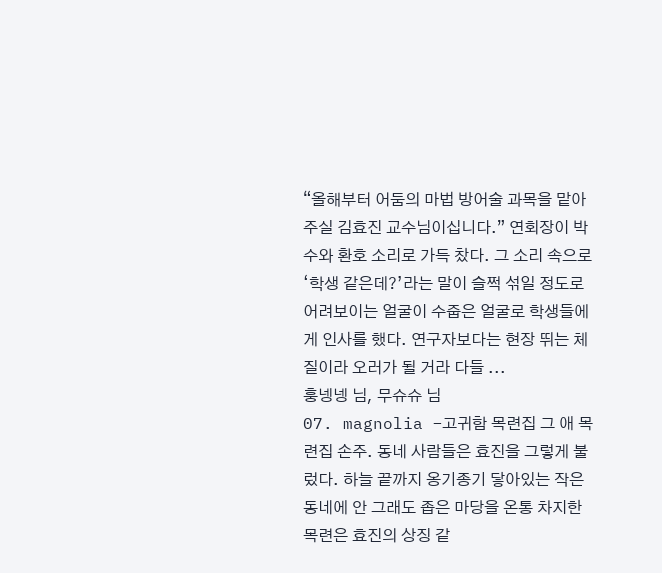“올해부터 어둠의 마법 방어술 과목을 맡아 주실 김효진 교수님이십니다.” 연회장이 박수와 환호 소리로 가득 찼다. 그 소리 속으로 ‘학생 같은데?’라는 말이 슬쩍 섞일 정도로 어려보이는 얼굴이 수줍은 얼굴로 학생들에게 인사를 했다. 연구자보다는 현장 뛰는 체질이라 오러가 될 거라 다들 ...
훙넹넹 님, 무슈슈 님
07. magnolia -고귀함 목련집 그 애 목련집 손주. 동네 사람들은 효진을 그렇게 불렀다. 하늘 끝까지 옹기종기 닿아있는 작은 동네에 안 그래도 좁은 마당을 온통 차지한 목련은 효진의 상징 같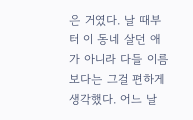은 거였다. 날 때부터 이 동네 살던 애가 아니라 다들 이름보다는 그걸 편하게 생각했다. 어느 날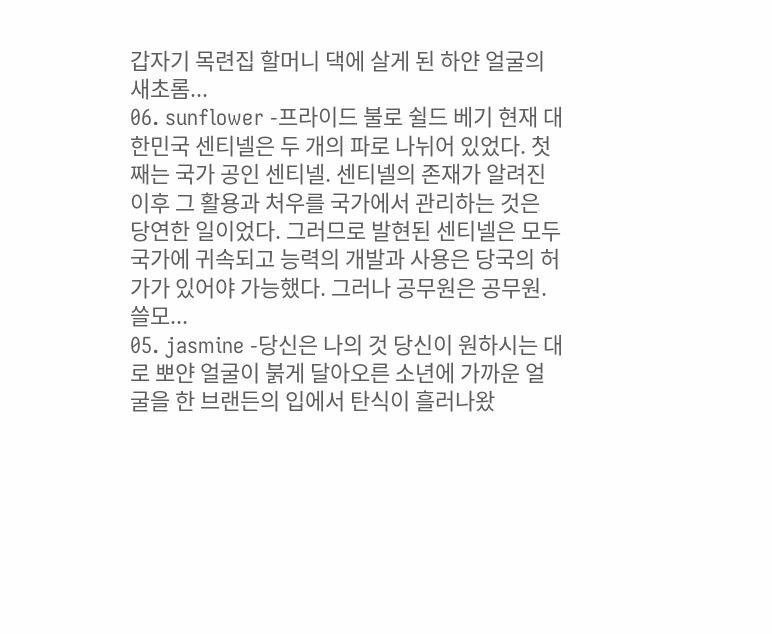갑자기 목련집 할머니 댁에 살게 된 하얀 얼굴의 새초롬...
06. sunflower -프라이드 불로 쉴드 베기 현재 대한민국 센티넬은 두 개의 파로 나뉘어 있었다. 첫째는 국가 공인 센티넬. 센티넬의 존재가 알려진 이후 그 활용과 처우를 국가에서 관리하는 것은 당연한 일이었다. 그러므로 발현된 센티넬은 모두 국가에 귀속되고 능력의 개발과 사용은 당국의 허가가 있어야 가능했다. 그러나 공무원은 공무원. 쓸모...
05. jasmine -당신은 나의 것 당신이 원하시는 대로 뽀얀 얼굴이 붉게 달아오른 소년에 가까운 얼굴을 한 브랜든의 입에서 탄식이 흘러나왔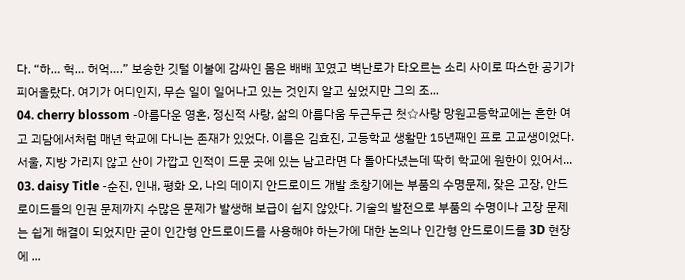다. “하… 헉… 허억….” 보송한 깃털 이불에 감싸인 몸은 배배 꼬였고 벽난로가 타오르는 소리 사이로 따스한 공기가 피어올랐다. 여기가 어디인지, 무슨 일이 일어나고 있는 것인지 알고 싶었지만 그의 조...
04. cherry blossom -아름다운 영혼, 정신적 사랑, 삶의 아름다움 두근두근 첫☆사랑 망원고등학교에는 흔한 여고 괴담에서처럼 매년 학교에 다니는 존재가 있었다. 이름은 김효진, 고등학교 생활만 15년째인 프로 고교생이었다. 서울, 지방 가리지 않고 산이 가깝고 인적이 드문 곳에 있는 남고라면 다 돌아다녔는데 딱히 학교에 원한이 있어서...
03. daisy Title -순진, 인내, 평화 오, 나의 데이지 안드로이드 개발 초창기에는 부품의 수명문제, 잦은 고장, 안드로이드들의 인권 문제까지 수많은 문제가 발생해 보급이 쉽지 않았다. 기술의 발전으로 부품의 수명이나 고장 문제는 쉽게 해결이 되었지만 굳이 인간형 안드로이드를 사용해야 하는가에 대한 논의나 인간형 안드로이드를 3D 현장에 ...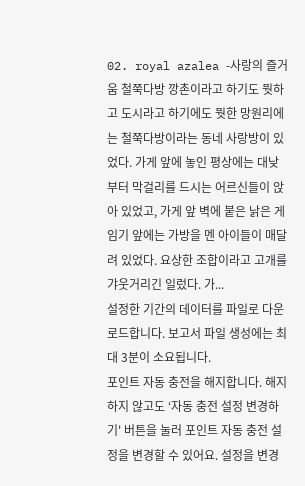02. royal azalea -사랑의 즐거움 철쭉다방 깡촌이라고 하기도 뭣하고 도시라고 하기에도 뭣한 망원리에는 철쭉다방이라는 동네 사랑방이 있었다. 가게 앞에 놓인 평상에는 대낮부터 막걸리를 드시는 어르신들이 앉아 있었고, 가게 앞 벽에 붙은 낡은 게임기 앞에는 가방을 멘 아이들이 매달려 있었다. 요상한 조합이라고 고개를 갸웃거리긴 일렀다. 가...
설정한 기간의 데이터를 파일로 다운로드합니다. 보고서 파일 생성에는 최대 3분이 소요됩니다.
포인트 자동 충전을 해지합니다. 해지하지 않고도 ‘자동 충전 설정 변경하기' 버튼을 눌러 포인트 자동 충전 설정을 변경할 수 있어요. 설정을 변경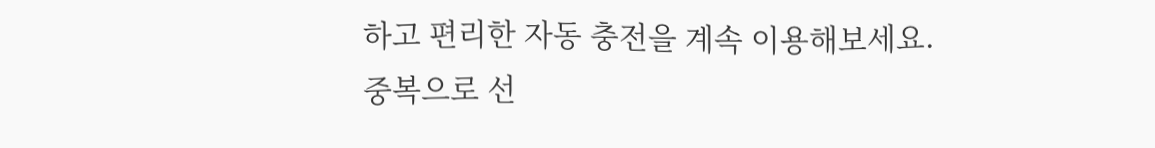하고 편리한 자동 충전을 계속 이용해보세요.
중복으로 선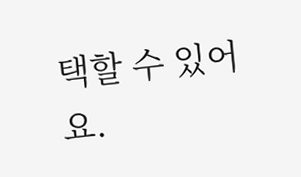택할 수 있어요.